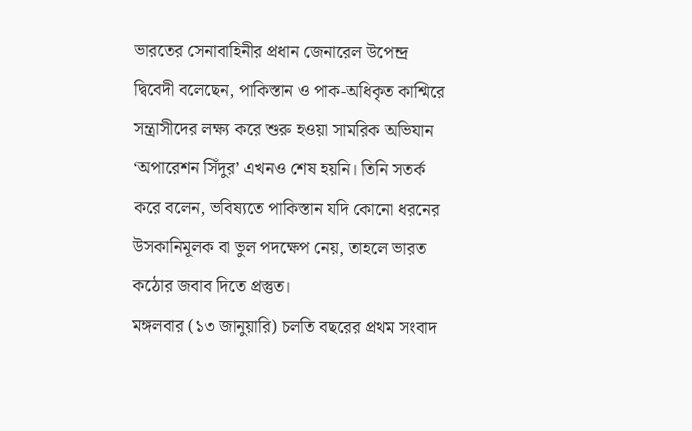ভারতের সেনাবাহিনীর প্রধান জেনারেল উপেন্দ্র দ্বিবেদী বলেছেন, পাকিস্তান ও পাক-অধিকৃত কাশ্মিরে সন্ত্রাসীদের লক্ষ্য করে শুরু হওয়া সামরিক অভিযান ‘অপারেশন সিঁদুর’ এখনও শেষ হয়নি। তিনি সতর্ক করে বলেন, ভবিষ্যতে পাকিস্তান যদি কোনো ধরনের উসকানিমূলক বা ভুল পদক্ষেপ নেয়, তাহলে ভারত কঠোর জবাব দিতে প্রস্তুত।
মঙ্গলবার (১৩ জানুয়ারি) চলতি বছরের প্রথম সংবাদ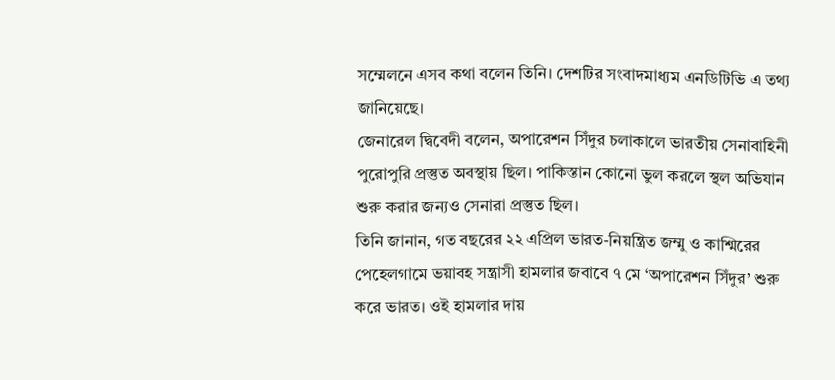সম্মেলনে এসব কথা বলেন তিনি। দেশটির সংবাদমাধ্যম এনডিটিভি এ তথ্য জানিয়েছে।
জেনারেল দ্বিবেদী বলেন, অপারেশন সিঁদুর চলাকালে ভারতীয় সেনাবাহিনী পুরোপুরি প্রস্তুত অবস্থায় ছিল। পাকিস্তান কোনো ভুল করলে স্থল অভিযান শুরু করার জন্যও সেনারা প্রস্তুত ছিল।
তিনি জানান, গত বছরের ২২ এপ্রিল ভারত-নিয়ন্ত্রিত জম্মু ও কাশ্মিরের পেহেলগামে ভয়াবহ সন্ত্রাসী হামলার জবাবে ৭ মে ‘অপারেশন সিঁদুর’ শুরু করে ভারত। ওই হামলার দায়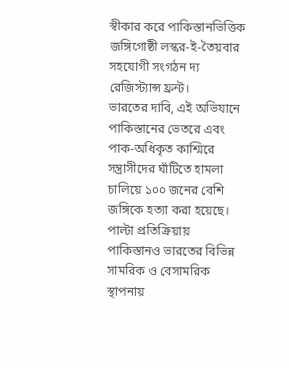স্বীকার করে পাকিস্তানভিত্তিক জঙ্গিগোষ্ঠী লস্কর-ই-তৈয়বার সহযোগী সংগঠন দ্য রেজিস্ট্যান্স ফ্রন্ট।
ভারতের দাবি, এই অভিযানে পাকিস্তানের ভেতরে এবং পাক-অধিকৃত কাশ্মিরে সন্ত্রাসীদের ঘাঁটিতে হামলা চালিয়ে ১০০ জনের বেশি জঙ্গিকে হত্যা করা হয়েছে। পাল্টা প্রতিক্রিয়ায় পাকিস্তানও ভারতের বিভিন্ন সামরিক ও বেসামরিক স্থাপনায়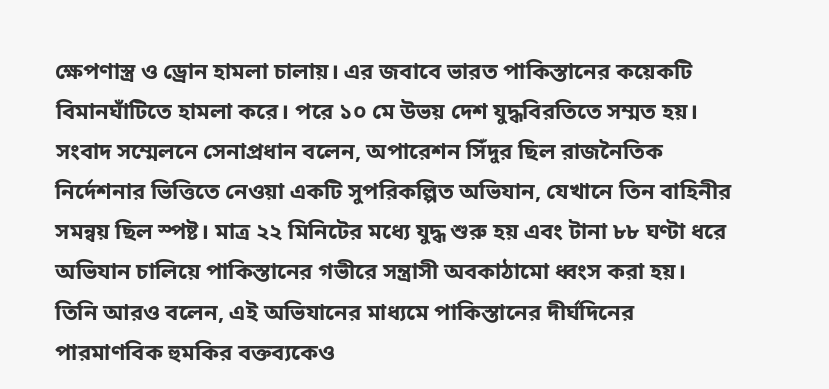ক্ষেপণাস্ত্র ও ড্রোন হামলা চালায়। এর জবাবে ভারত পাকিস্তানের কয়েকটি বিমানঘাঁটিতে হামলা করে। পরে ১০ মে উভয় দেশ যুদ্ধবিরতিতে সম্মত হয়।
সংবাদ সম্মেলনে সেনাপ্রধান বলেন, অপারেশন সিঁদুর ছিল রাজনৈতিক নির্দেশনার ভিত্তিতে নেওয়া একটি সুপরিকল্পিত অভিযান, যেখানে তিন বাহিনীর সমন্বয় ছিল স্পষ্ট। মাত্র ২২ মিনিটের মধ্যে যুদ্ধ শুরু হয় এবং টানা ৮৮ ঘণ্টা ধরে অভিযান চালিয়ে পাকিস্তানের গভীরে সন্ত্রাসী অবকাঠামো ধ্বংস করা হয়।
তিনি আরও বলেন, এই অভিযানের মাধ্যমে পাকিস্তানের দীর্ঘদিনের পারমাণবিক হুমকির বক্তব্যকেও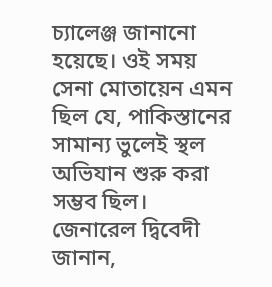চ্যালেঞ্জ জানানো হয়েছে। ওই সময় সেনা মোতায়েন এমন ছিল যে, পাকিস্তানের সামান্য ভুলেই স্থল অভিযান শুরু করা সম্ভব ছিল।
জেনারেল দ্বিবেদী জানান,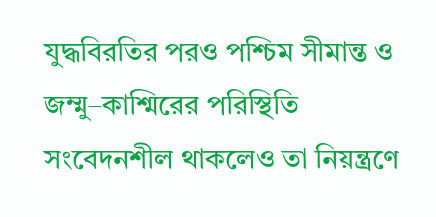যুদ্ধবিরতির পরও পশ্চিম সীমান্ত ও জম্মু–কাশ্মিরের পরিস্থিতি সংবেদনশীল থাকলেও তা নিয়ন্ত্রণে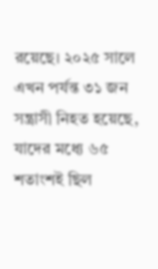রয়েছে। ২০২৫ সালে এখন পর্যন্ত ৩১ জন সন্ত্রাসী নিহত হয়েছে, যাদের মধ্যে ৬৫ শতাংশই ছিল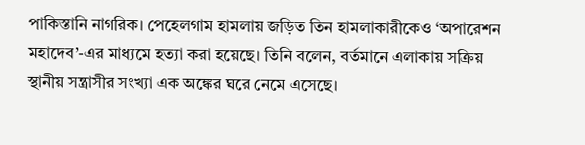পাকিস্তানি নাগরিক। পেহেলগাম হামলায় জড়িত তিন হামলাকারীকেও ‘অপারেশন মহাদেব’-এর মাধ্যমে হত্যা করা হয়েছে। তিনি বলেন, বর্তমানে এলাকায় সক্রিয় স্থানীয় সন্ত্রাসীর সংখ্যা এক অঙ্কের ঘরে নেমে এসেছে।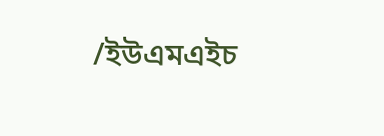/ইউএমএইচ